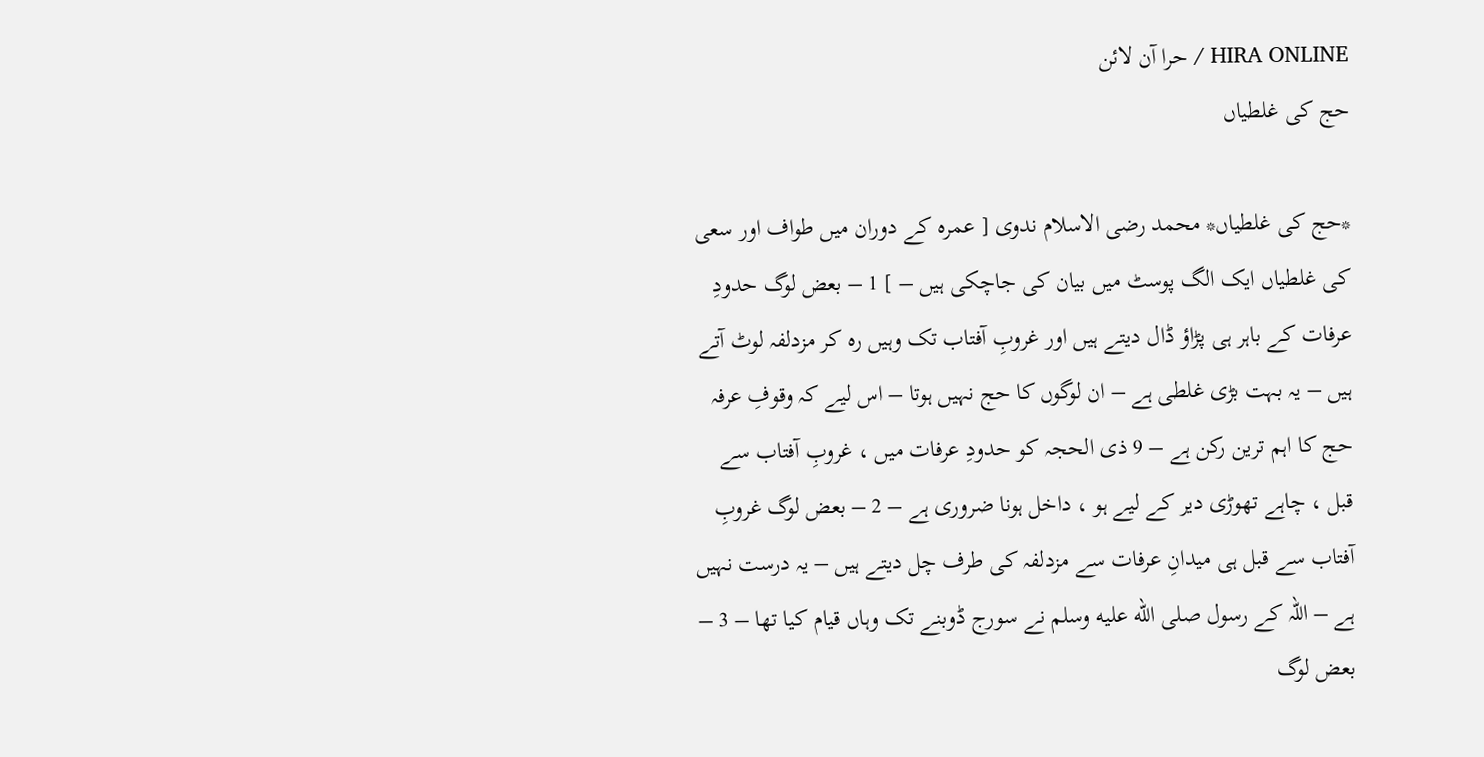HIRA ONLINE / حرا آن لائن
حج کی غلطیاں

*حج کی غلطیاں* محمد رضی الاسلام ندوی [ عمرہ کے دوران میں طواف اور سعی کی غلطیاں ایک الگ پوسٹ میں بیان کی جاچکی ہیں – ] 1 – بعض لوگ حدودِ عرفات کے باہر ہی پڑاؤ ڈال دیتے ہیں اور غروبِ آفتاب تک وہیں رہ کر مزدلفہ لوٹ آتے ہیں – یہ بہت بڑی غلطی ہے – ان لوگوں کا حج نہیں ہوتا – اس لیے کہ وقوفِ عرفہ حج کا اہم ترین رکن ہے – 9 ذی الحجہ کو حدودِ عرفات میں ، غروبِ آفتاب سے قبل ، چاہے تھوڑی دیر کے لیے ہو ، داخل ہونا ضروری ہے – 2 – بعض لوگ غروبِ آفتاب سے قبل ہی میدانِ عرفات سے مزدلفہ کی طرف چل دیتے ہیں – یہ درست نہیں ہے – اللہ کے رسول صلى الله عليه وسلم نے سورج ڈوبنے تک وہاں قیام کیا تھا – 3 – بعض لوگ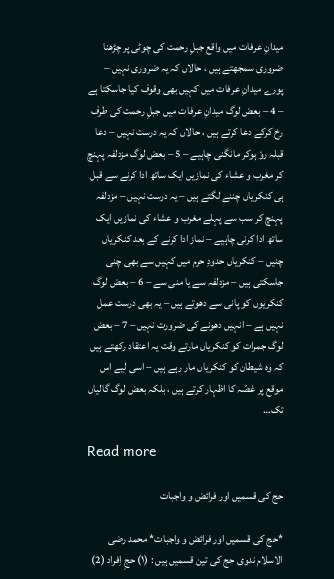میدانِ عرفات میں واقع جبلِ رحمت کی چوٹی پر چڑھنا ضروری سمجھتے ہیں ، حالاں کہ یہ ضروری نہیں – پورے میدانِ عرفات میں کہیں بھی وقوف کیا جاسکتا ہے – 4 – بعض لوگ میدانِ عرفات میں جبلِ رحمت کی طرف رخ کرکے دعا کرتے ہیں ، حالاں کہ یہ درست نہیں – دعا قبلہ روٗ ہوکر مانگنی چاہیے – 5 – بعض لوگ مزدلفہ پہنچ کر مغرب و عشاء کی نمازیں ایک ساتھ ادا کرنے سے قبل ہی کنکریاں چننے لگتے ہیں – یہ درست نہیں – مزدلفہ پہنچ کر سب سے پہلے مغرب و عشاء کی نمازیں ایک ساتھ ادا کرنی چاہیے – نماز ادا کرنے کے بعد کنکریاں چنیں – کنکریاں حدودِ حرم میں کہیں سے بھی چنی جاسکتی ہیں – مزدلفہ سے یا منی سے – 6 – بعض لوگ کنکریوں کو پانی سے دھوتے ہیں – یہ بھی درست عمل نہیں ہے – انہیں دھونے کی ضرورت نہیں – 7 – بعض لوگ جمرات کو کنکریاں مارتے وقت یہ اعتقاد رکھتے ہیں کہ وہ شیطان کو کنکریاں مار رہے ہیں – اسی لیے اس موقع پر غصّہ کا اظہار کرتے ہیں ، بلکہ بعض لوگ گالیاں تک…

Read more

حج کی قسمیں اور فرائض و واجبات

*حج کی قسمیں اور فرائض و واجبات* محمد رضی الاسلام ندوی حج کی تین قسمیں ہیں : (۱) حجِ اِفراد (2)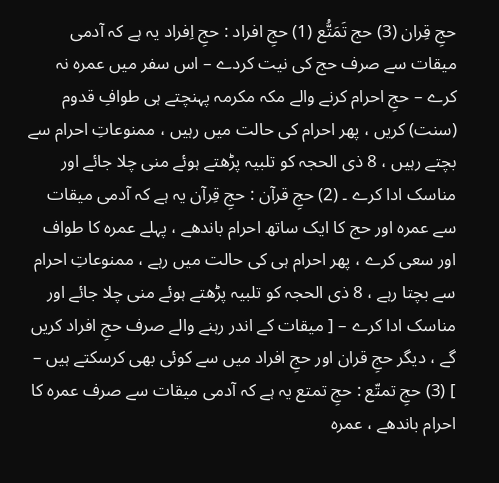حجِ قِران (3) حج تَمَتُّع (1) حجِ افراد : حجِ اِفراد یہ ہے کہ آدمی میقات سے صرف حج کی نیت کردے – اس سفر میں عمرہ نہ کرے – حجِ احرام کرنے والے مکہ مکرمہ پہنچتے ہی طوافِ قدوم (سنت) کریں ، پھر احرام کی حالت میں رہیں ، ممنوعاتِ احرام سے بچتے رہیں ، 8 ذی الحجہ کو تلبیہ پڑھتے ہوئے منی چلا جائے اور مناسک ادا کرے ۔ (2) حجِ قرآن : حجِ قِرآن یہ ہے کہ آدمی میقات سے عمرہ اور حج کا ایک ساتھ احرام باندھے ، پہلے عمرہ کا طواف اور سعی کرے ، پھر احرام ہی کی حالت میں رہے ، ممنوعاتِ احرام سے بچتا رہے ، 8 ذی الحجہ کو تلبیہ پڑھتے ہوئے منی چلا جائے اور مناسک ادا کرے – [ میقات کے اندر رہنے والے صرف حجِ افراد کریں گے ، دیگر حجِ قران اور حجِ افراد میں سے کوئی بھی کرسکتے ہیں – ] (3) حجِ تمتّع : حجِ تمتع یہ ہے کہ آدمی میقات سے صرف عمرہ کا احرام باندھے ، عمرہ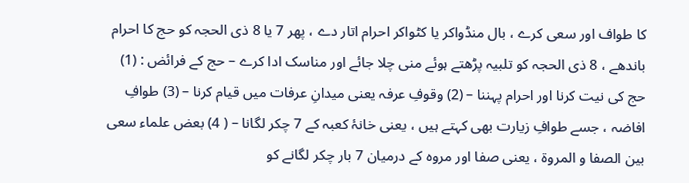کا طواف اور سعی کرے ، بال منڈواکر یا کٹواکر احرام اتار دے ، پھر 7 یا 8 ذی الحجہ کو حج کا احرام باندھے ، 8 ذی الحجہ کو تلبیہ پڑھتے ہوئے منی چلا جائے اور مناسک ادا کرے – حج کے فرائض : (1) حج کی نیت کرنا اور احرام پہننا – (2) وقوفِ عرفہ یعنی میدانِ عرفات میں قیام کرنا – (3) طوافِ افاضہ ، جسے طوافِ زیارت بھی کہتے ہیں ، یعنی خانۂ کعبہ کے 7 چکر لگانا – ( 4) بعض علماء سعی بین الصفا و المروۃ ، یعنی صفا اور مروہ کے درمیان 7 بار چکر لگانے کو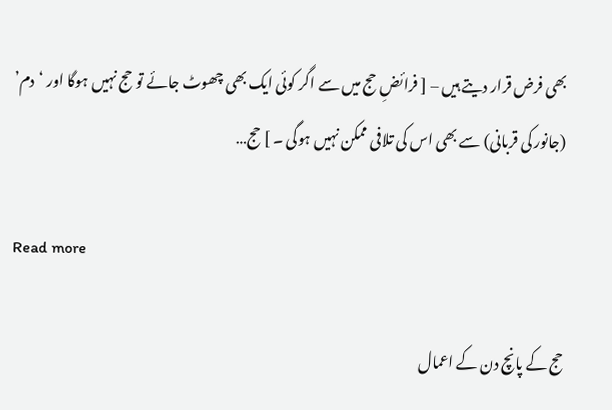بھی فرض قرار دیتے ہیں – [ فرائضِ حج میں سے اگر کوئی ایک بھی چھوٹ جائے تو حج نہیں ہوگا اور ‘دم’ (جانور کی قربانی) سے بھی اس کی تلافی ممکن نہیں ہوگی ۔ ] حج…

Read more

حج کے پانچ دن کے اعمال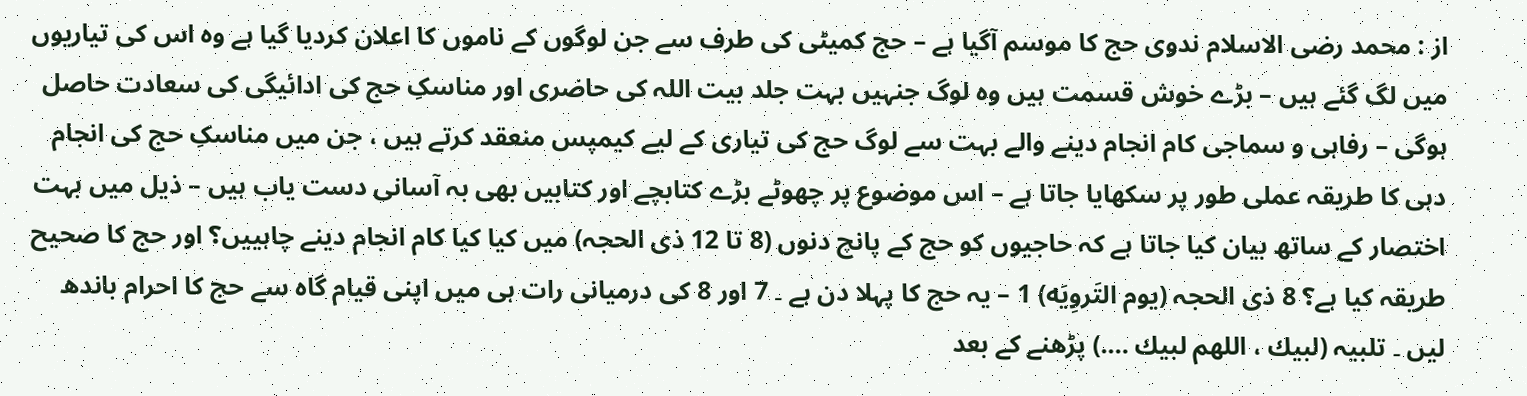از : محمد رضی الاسلام ندوی حج کا موسم آگیا ہے – حج کمیٹی کی طرف سے جن لوگوں کے ناموں کا اعلان کردیا گیا ہے وہ اس کی تیاریوں میں لگ گئے ہیں – بڑے خوش قسمت ہیں وہ لوگ جنہیں بہت جلد بیت اللہ کی حاضری اور مناسکِ حج کی ادائیگی کی سعادت حاصل ہوگی – رفاہی و سماجی کام انجام دینے والے بہت سے لوگ حج کی تیاری کے لیے کیمپس منعقد کرتے ہیں ، جن میں مناسکِ حج کی انجام دہی کا طریقہ عملی طور پر سکھایا جاتا ہے – اس موضوع پر چھوٹے بڑے کتابچے اور کتابیں بھی بہ آسانی دست یاب ہیں – ذیل میں بہت اختصار کے ساتھ بیان کیا جاتا ہے کہ حاجیوں کو حج کے پانچ دنوں (8 تا 12 ذی الحجہ) میں کیا کیا کام انجام دینے چاہییں؟ اور حج کا صحیح طریقہ کیا ہے؟ 8 ذی الحجہ (يوم التَروِيَه) 1 – یہ حج کا پہلا دن ہے ۔ 7 اور 8 کی درمیانی رات ہی میں اپنی قیام گاہ سے حج کا احرام باندھ لیں ۔ تلبیہ (لبيك ، اللهم لبيك ….) پڑھنے کے بعد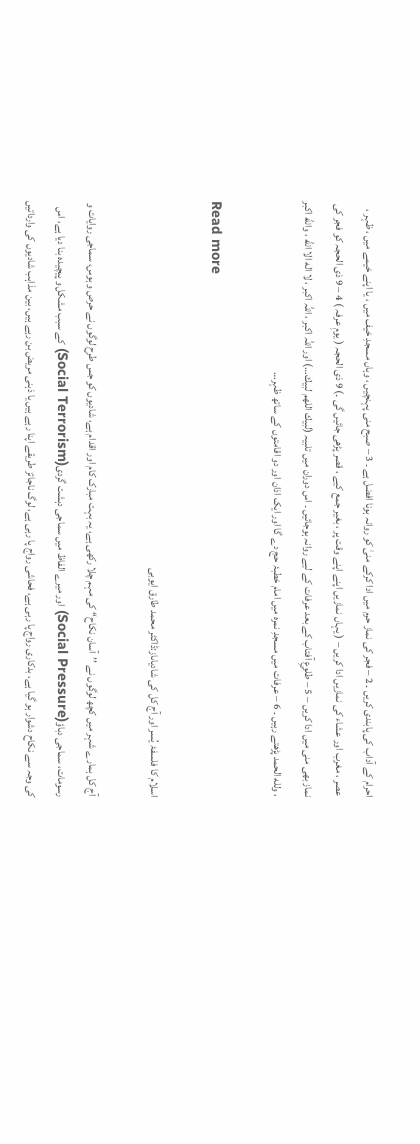احرام کے آداب کی پابندی کریں ۔ 2 – فجر کی نماز حرم میں ادا کرکے منیٰ کو روانہ ہونا افضل ہے ۔ 3 – صبح منی پہنچیں ، وہاں مسجدِ خیف میں ، یا اپنے خیمے میں ، ظہر ، عصر ، مغرب اور عشاء کی نمازیں ادا کریں – ( یہاں نمازیں اپنے اپنے وقت پر ، بغیر جمع کیے ، قصر پڑھی جائیں گی ۔) 9 ذی الحجہ ( یومِ عرفہ ) 4 – 9 ذی الحجہ کو فجر کی نماز بھی منی میں ادا کریں – 5 – طلوعِ آفتاب کے بعد عرفات کے لیے روانہ ہوجائیں ۔ اس دوران میں تلبیہ (لبيك اللهم لبيك…) اور اللہ اکبر ، اللہ اکبر ، لا اله الا الله ، والله اكبر ، ولله الحمد پڑھتے رہیں ۔ 6 – عرفات میں مسجدِ نمرہ میں امام خطبۂ حج دے گا اور ایک اذان اور دو اقامتوں کے ساتھ ظہر…

Read more

اسلام کا فلسفۂ یُسر اور آج کل کی شادیاںاز:ڈاکٹر محمد طارق ایوبی

آج کل ہمارے شہر میں کچھ لوگوں نے ’’آسان نکاح‘‘ کی مہم چلا رکھی ہے، یہ بہت مبارک کام اور اقدام ہے، شادیوں کو جس طرح لوگوں نے حرص و ہوس، سماجی روایات و رسومات، سماجی دباؤ(Social Pressure) اور میرے الفاظ میں سماجی دہشت گردی(Social Terrorism) کے سبب مشکل و پیچیدہ بنا دیا ہے، اس کی وجہ سے نکاح دشوار ہو گیا ہے، بدکاری رواج پا رہی ہے، فحاشی رواج پا رہی ہے، لوگ ناجائز طریقے اپنا رہے ہیں یا ذہنی مریض بن رہے ہیں، بین مذاہب شادیوں کی وارداتیں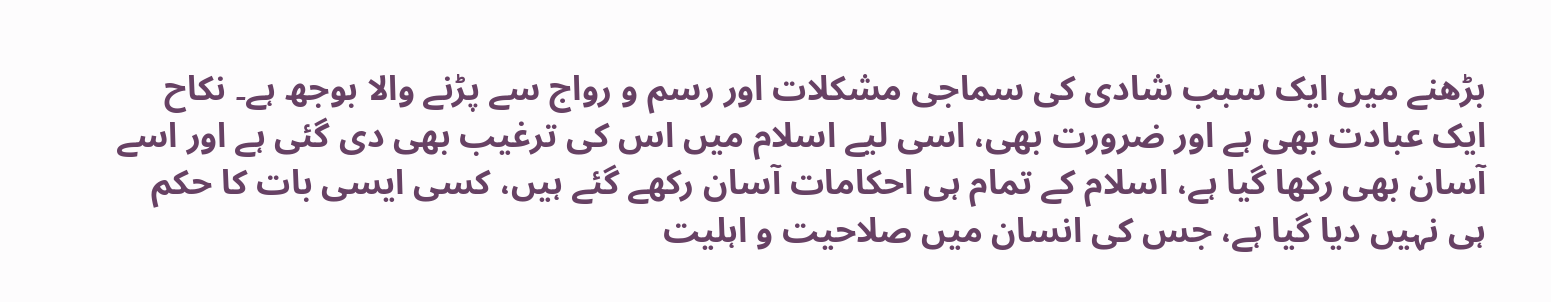بڑھنے میں ایک سبب شادی کی سماجی مشکلات اور رسم و رواج سے پڑنے والا بوجھ ہے۔ نکاح ایک عبادت بھی ہے اور ضرورت بھی، اسی لیے اسلام میں اس کی ترغیب بھی دی گئی ہے اور اسے آسان بھی رکھا گیا ہے، اسلام کے تمام ہی احکامات آسان رکھے گئے ہیں، کسی ایسی بات کا حکم ہی نہیں دیا گیا ہے، جس کی انسان میں صلاحیت و اہلیت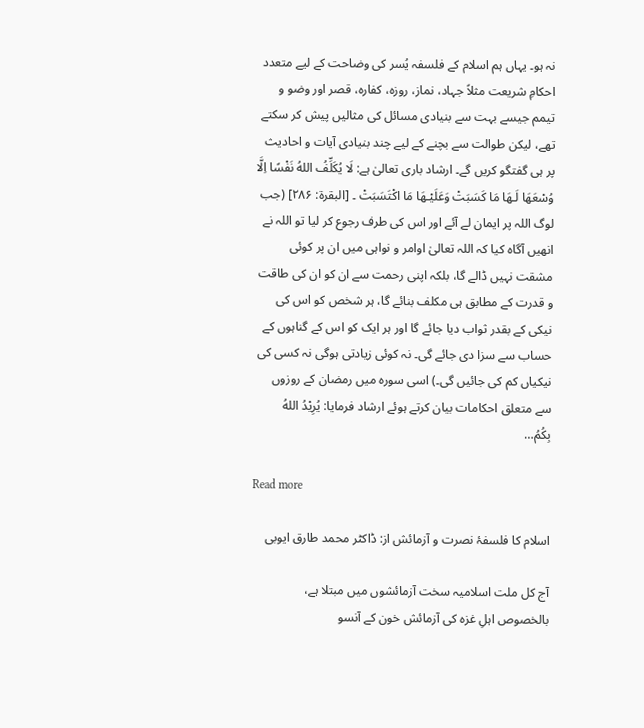نہ ہو۔ یہاں ہم اسلام کے فلسفہ یُسر کی وضاحت کے لیے متعدد احکامِ شریعت مثلاً جہاد، نماز، روزہ، کفارہ، قصر اور وضو و تیمم جیسے بہت سے بنیادی مسائل کی مثالیں پیش کر سکتے تھے، لیکن طوالت سے بچنے کے لیے چند بنیادی آیات و احادیث پر ہی گفتگو کریں گے۔ ارشاد باری تعالیٰ ہے: لَا يُكَلِّفُ اللهُ نَفْسًا اِلَّا وُسْعَهَا لَـهَا مَا كَسَبَتْ وَعَلَيْـهَا مَا اكْتَسَبَتْ ۔ [البقرۃ: ۲۸۶] (جب لوگ اللہ پر ایمان لے آئے اور اس کی طرف رجوع کر لیا تو اللہ نے انھیں آگاہ کیا کہ اللہ تعالیٰ اوامر و نواہی میں ان پر کوئی مشقت نہیں ڈالے گا، بلکہ اپنی رحمت سے ان کو ان کی طاقت و قدرت کے مطابق ہی مکلف بنائے گا، ہر شخص کو اس کی نیکی کے بقدر ثواب دیا جائے گا اور ہر ایک کو اس کے گناہوں کے حساب سے سزا دی جائے گی۔ نہ کوئی زیادتی ہوگی نہ کسی کی نیکیاں کم کی جائیں گی۔) اسی سورہ میں رمضان کے روزوں سے متعلق احکامات بیان کرتے ہوئے ارشاد فرمایا: يُرِيْدُ اللهُ بِكُمُ…

Read more

اسلام کا فلسفۂ نصرت و آزمائش از: ڈاکٹر محمد طارق ایوبی

آج کل ملت اسلامیہ سخت آزمائشوں میں مبتلا ہے، بالخصوص اہلِ غزہ کی آزمائش خون کے آنسو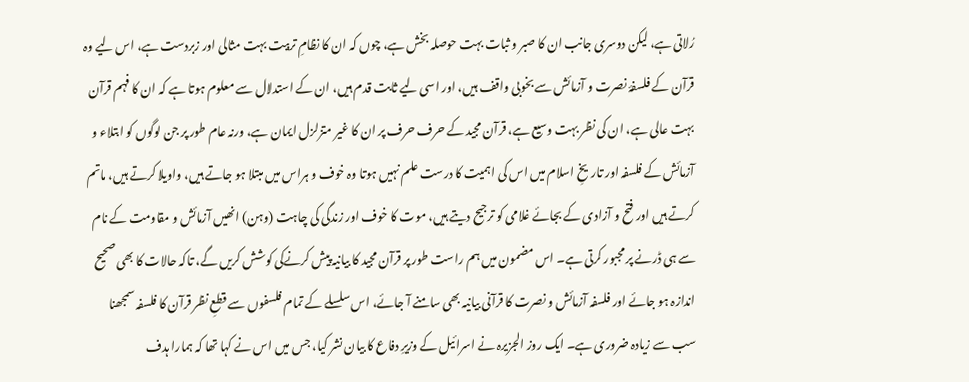رُلاتی ہے، لیکن دوسری جانب ان کا صبر و ثبات بہت حوصلہ بخش ہے، چوں کہ ان کا نظامِ تربیت بہت مثالی اور زبردست ہے، اس لیے وہ قرآن کے فلسفۂ نصرت و آزمائش سے بخوبی واقف ہیں، اور اسی لیے ثابت قدم ہیں، ان کے استدلال سے معلوم ہوتا ہے کہ ان کا فہم قرآن بہت عالی ہے، ان کی نظر بہت وسیع ہے، قرآن مجید کے حرف حرف پر ان کا غیر متزلزل ایمان ہے، ورنہ عام طور پر جن لوگوں کو ابتلاء و آزمائش کے فلسفہ اور تاریخِ اسلام میں اس کی اہمیت کا درست علم نہیں ہوتا وہ خوف و ہراس میں مبتلا ہو جاتے ہیں، واویلا کرتے ہیں، ماتم کرتے ہیں اور فتح و آزادی کے بجائے غلامی کو ترجیح دیتے ہیں، موت کا خوف اور زندگی کی چاہت (وہن) انھیں آزمائش و مقاومت کے نام سے ہی ڈرنے پر مجبور کرتی ہے۔ اس مضمون میں ہم راست طور پر قرآن مجید کا بیانیہ پیش کرنےکی کوشش کریں گے، تاکہ حالات کا بھی صحیح اندازہ ہو جائے اور فلسفہ آزمائش و نصرت کا قرآنی بیانیہ بھی سامنے آ جائے، اس سلسلے کے تمام فلسفوں سے قطعِ نظر قرآن کا فلسفہ سمجھنا سب سے زیادہ ضروری ہے۔ ایک روز الجزیرہ نے اسرائیل کے وزیرِ دفاع کا بیان نشر کیا، جس میں اس نے کہا تھا کہ ہمارا ہدف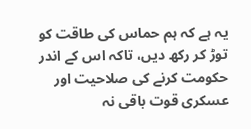یہ ہے کہ ہم حماس کی طاقت کو توڑ کر رکھ دیں، تاکہ اس کے اندر حکومت کرنے کی صلاحیت اور عسکری قوت باقی نہ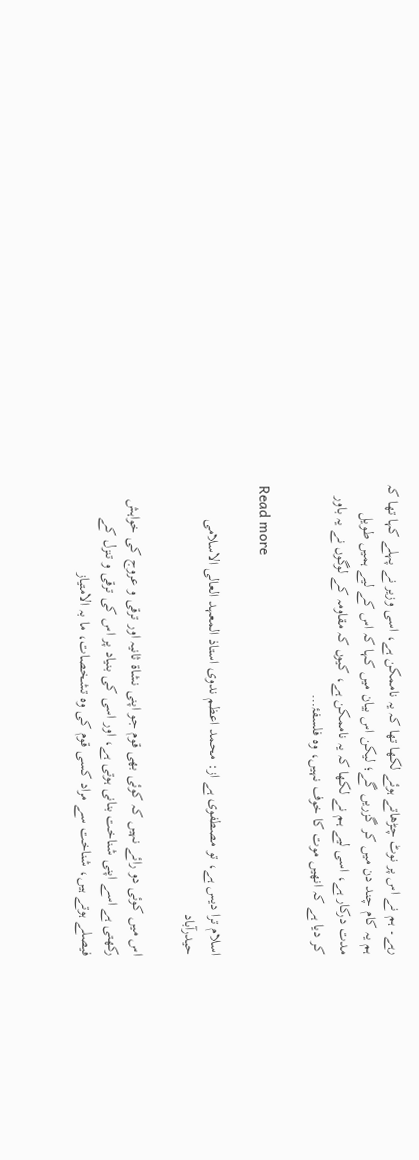رہے۔ ہم نے اس پر نوٹ چڑھاتے ہوئے لکھا تھا کہ یہ ناممکن ہے، اسی وزیر نے پہلے کہا تھا کہ ہم یہ کام چند دن میں کر گزریں گے؛ لیکن اس بیان میں کہا کہ اس کے لیے ہمیں طویل مدت درکار ہے، اسی لیے ہم نے لکھا کہ یہ ناممکن ہے، کیوں کہ مقاومہ کے لوگوں نے یہ باور کر دیا ہے کہ انھیں موت کا خوف نہیں، وہ فلسفۂ…

Read more

اسلام ترا دیس ہے، تو مصطفوی ہے از: محمد اعظم ندوی استاذ المعہد العالی الاسلامی حیدرآباد

اس میں کوئی دو رائے نہیں کہ کوئی بھی قوم جو اپنی نشاة ثانیہ اور ترقی و عروج کی خواہش رکھتی ہے اسے اپنی شناخت بنانی ہوتی ہے، اور اسی کی بنیاد پر اس کی ترقی و تنزل کے فیصلے ہوتے ہیں، شناخت سے مراد کسی قوم کی وہ تشخصات، ما بہ الامتیاز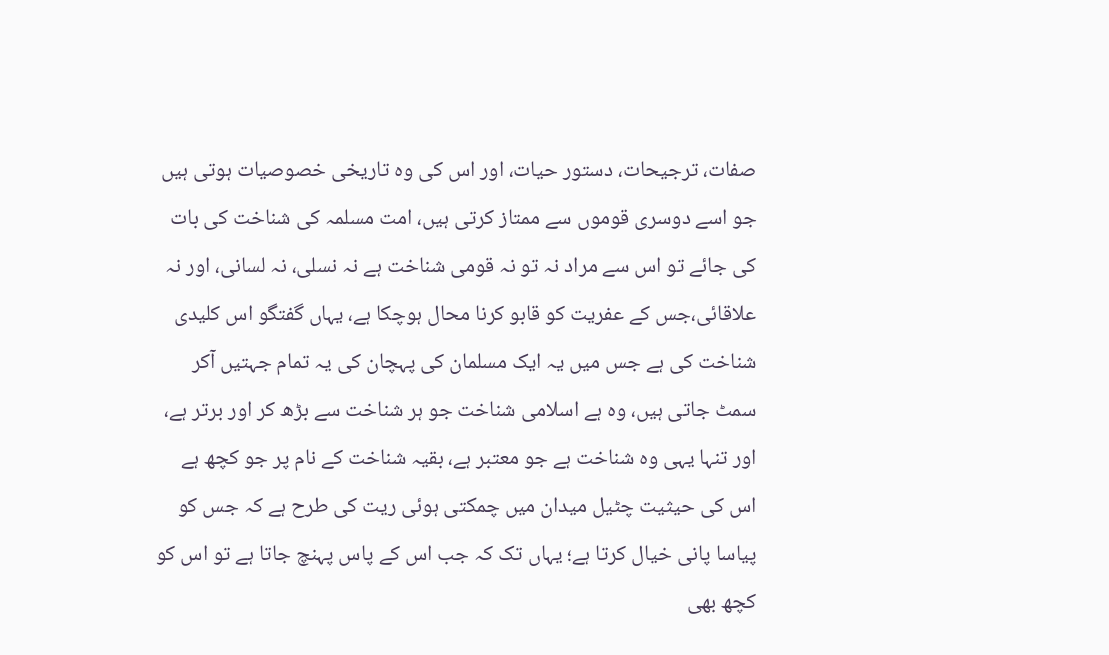صفات، ترجیحات، دستور حیات، اور اس کی وہ تاریخی خصوصیات ہوتی ہیں جو اسے دوسری قوموں سے ممتاز کرتی ہیں، امت مسلمہ کی شناخت کی بات کی جائے تو اس سے مراد نہ تو نہ قومی شناخت ہے نہ نسلی، نہ لسانی، اور نہ علاقائی،جس کے عفریت کو قابو کرنا محال ہوچکا ہے، یہاں گفتگو اس کلیدی شناخت کی ہے جس میں یہ ایک مسلمان کی پہچان کی یہ تمام جہتیں آکر سمٹ جاتی ہیں، وہ ہے اسلامی شناخت جو ہر شناخت سے بڑھ کر اور برتر ہے، اور تنہا یہی وہ شناخت ہے جو معتبر ہے، بقیہ شناخت کے نام پر جو کچھ ہے اس کی حیثیت چٹیل میدان میں چمکتی ہوئی ریت کی طرح ہے کہ جس کو پیاسا پانی خیال کرتا ہے؛ یہاں تک کہ جب اس کے پاس پہنچ جاتا ہے تو اس کو کچھ بھی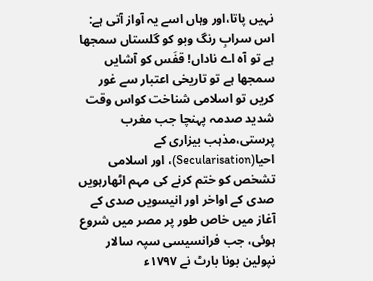نہیں پاتا،اور وہاں اسے یہ آواز آتی ہے: اس سرابِ رنگ وبو کو گلستاں سمجھا ہے تو آہ اے ناداں! قفَس کو آشایں سمجھا ہے تو تاریخی اعتبار سے غور کریں تو اسلامی شناخت کواس وقت شدید صدمہ پہنچا جب مغرب پرستی،مذہب بیزاری کے احیا(Secularisation)، اور اسلامی تشخص کو ختم کرنے کی مہم اٹھارہویں صدی کے اواخر اور انیسویں صدی کے آغاز میں خاص طور پر مصر میں شروع ہوئی، جب فرانسیسی سپہ سالار نپولین بونا بارٹ نے ١٧٩٧ء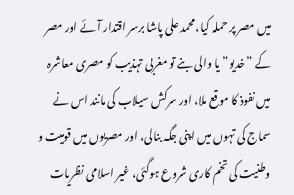میں مصر پر حملہ کیا،محمد علی پاشا برسر اقتدار آئے اور مصر کے ”خدیو” یا والی بنے تو مغربی تہذیب کو مصری معاشرہ میں نفوذ کا موقع ملا، اور سرکش سیلاب کی مانند اس نے سماج کی تہوں میں اپنی جگہ بنالی، اور مصریوں میں قومیت و وطنیت کی تخم کاری شروع ہوگئی، غیر اسلامی نظریات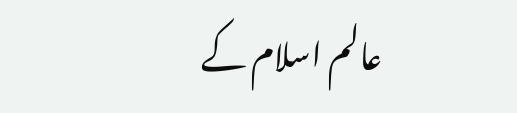عالم اسلام کے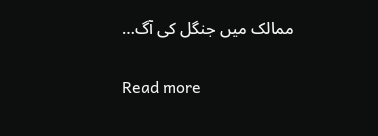ممالک میں جنگل کی آگ…

Read more